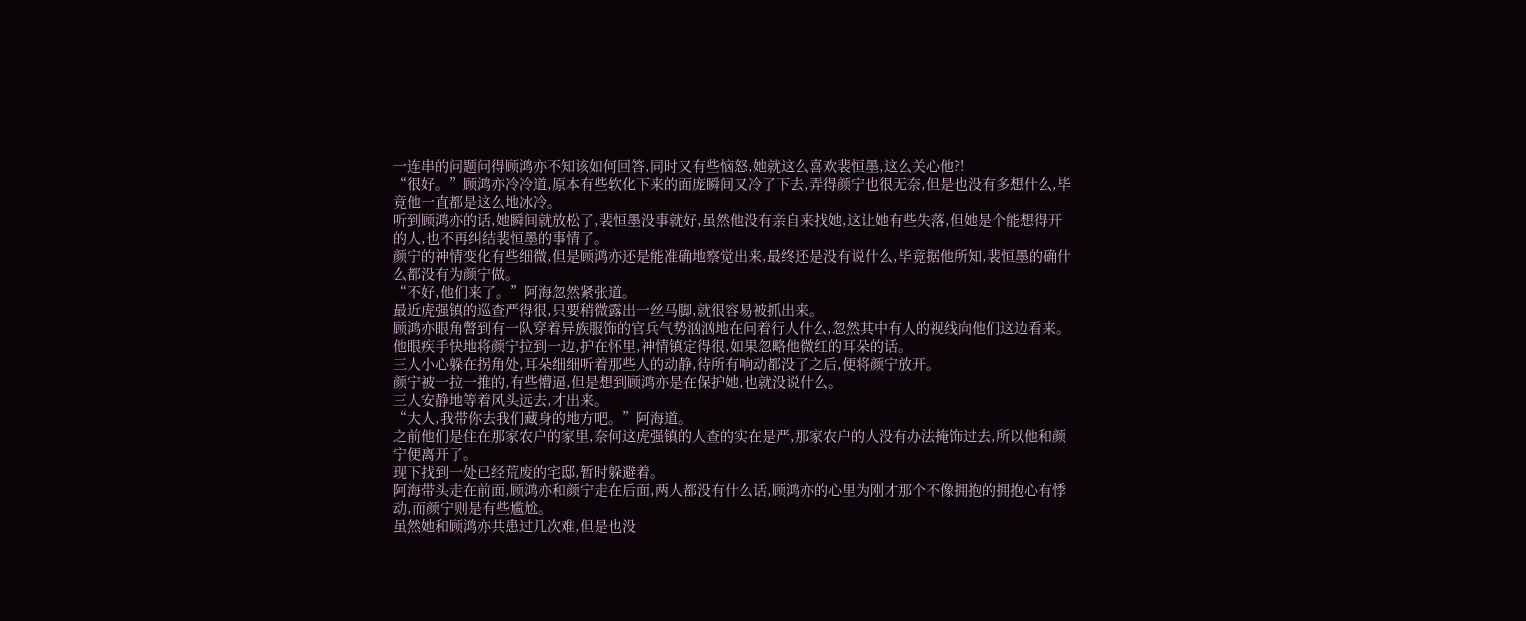一连串的问题问得顾鸿亦不知该如何回答,同时又有些恼怒,她就这么喜欢裴恒墨,这么关心他?!
“很好。”顾鸿亦冷冷道,原本有些软化下来的面庞瞬间又冷了下去,弄得颜宁也很无奈,但是也没有多想什么,毕竟他一直都是这么地冰冷。
听到顾鸿亦的话,她瞬间就放松了,裴恒墨没事就好,虽然他没有亲自来找她,这让她有些失落,但她是个能想得开的人,也不再纠结裴恒墨的事情了。
颜宁的神情变化有些细微,但是顾鸿亦还是能准确地察觉出来,最终还是没有说什么,毕竟据他所知,裴恒墨的确什么都没有为颜宁做。
“不好,他们来了。”阿海忽然紧张道。
最近虎强镇的巡查严得很,只要稍微露出一丝马脚,就很容易被抓出来。
顾鸿亦眼角瞥到有一队穿着异族服饰的官兵气势汹汹地在问着行人什么,忽然其中有人的视线向他们这边看来。
他眼疾手快地将颜宁拉到一边,护在怀里,神情镇定得很,如果忽略他微红的耳朵的话。
三人小心躲在拐角处,耳朵细细听着那些人的动静,待所有响动都没了之后,便将颜宁放开。
颜宁被一拉一推的,有些懵逼,但是想到顾鸿亦是在保护她,也就没说什么。
三人安静地等着风头远去,才出来。
“大人,我带你去我们藏身的地方吧。”阿海道。
之前他们是住在那家农户的家里,奈何这虎强镇的人查的实在是严,那家农户的人没有办法掩饰过去,所以他和颜宁便离开了。
现下找到一处已经荒废的宅邸,暂时躲避着。
阿海带头走在前面,顾鸿亦和颜宁走在后面,两人都没有什么话,顾鸿亦的心里为刚才那个不像拥抱的拥抱心有悸动,而颜宁则是有些尴尬。
虽然她和顾鸿亦共患过几次难,但是也没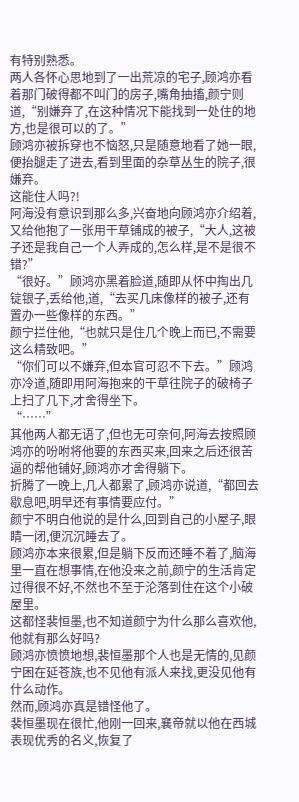有特别熟悉。
两人各怀心思地到了一出荒凉的宅子,顾鸿亦看着那门破得都不叫门的房子,嘴角抽搐,颜宁则道,“别嫌弃了,在这种情况下能找到一处住的地方,也是很可以的了。”
顾鸿亦被拆穿也不恼怒,只是随意地看了她一眼,便抬腿走了进去,看到里面的杂草丛生的院子,很嫌弃。
这能住人吗?!
阿海没有意识到那么多,兴奋地向顾鸿亦介绍着,又给他抱了一张用干草铺成的被子,“大人,这被子还是我自己一个人弄成的,怎么样,是不是很不错?”
“很好。”顾鸿亦黑着脸道,随即从怀中掏出几锭银子,丢给他,道,“去买几床像样的被子,还有置办一些像样的东西。”
颜宁拦住他,“也就只是住几个晚上而已,不需要这么精致吧。”
“你们可以不嫌弃,但本官可忍不下去。”顾鸿亦冷道,随即用阿海抱来的干草往院子的破椅子上扫了几下,才舍得坐下。
“……”
其他两人都无语了,但也无可奈何,阿海去按照顾鸿亦的吩咐将他要的东西买来,回来之后还很苦逼的帮他铺好,顾鸿亦才舍得躺下。
折腾了一晚上,几人都累了,顾鸿亦说道,“都回去歇息吧,明早还有事情要应付。”
颜宁不明白他说的是什么,回到自己的小屋子,眼睛一闭,便沉沉睡去了。
顾鸿亦本来很累,但是躺下反而还睡不着了,脑海里一直在想事情,在他没来之前,颜宁的生活肯定过得很不好,不然也不至于沦落到住在这个小破屋里。
这都怪裴恒墨,也不知道颜宁为什么那么喜欢他,他就有那么好吗?
顾鸿亦愤愤地想,裴恒墨那个人也是无情的,见颜宁困在延苍族,也不见他有派人来找,更没见他有什么动作。
然而,顾鸿亦真是错怪他了。
裴恒墨现在很忙,他刚一回来,襄帝就以他在西城表现优秀的名义,恢复了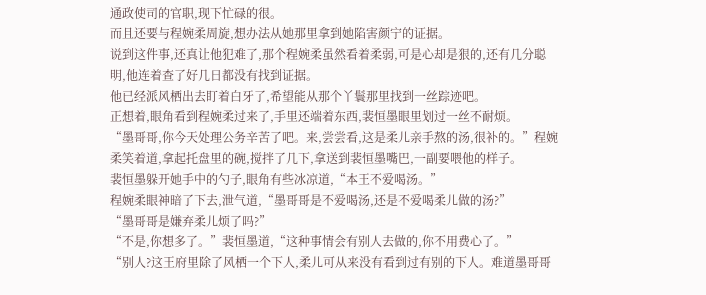通政使司的官职,现下忙碌的很。
而且还要与程婉柔周旋,想办法从她那里拿到她陷害颜宁的证据。
说到这件事,还真让他犯难了,那个程婉柔虽然看着柔弱,可是心却是狠的,还有几分聪明,他连着查了好几日都没有找到证据。
他已经派风栖出去盯着白牙了,希望能从那个丫鬟那里找到一丝踪迹吧。
正想着,眼角看到程婉柔过来了,手里还端着东西,裴恒墨眼里划过一丝不耐烦。
“墨哥哥,你今天处理公务辛苦了吧。来,尝尝看,这是柔儿亲手熬的汤,很补的。”程婉柔笑着道,拿起托盘里的碗,搅拌了几下,拿送到裴恒墨嘴巴,一副要喂他的样子。
裴恒墨躲开她手中的勺子,眼角有些冰凉道,“本王不爱喝汤。”
程婉柔眼神暗了下去,泄气道,“墨哥哥是不爱喝汤,还是不爱喝柔儿做的汤?”
“墨哥哥是嫌弃柔儿烦了吗?”
“不是,你想多了。”裴恒墨道,“这种事情会有别人去做的,你不用费心了。”
“别人?这王府里除了风栖一个下人,柔儿可从来没有看到过有别的下人。难道墨哥哥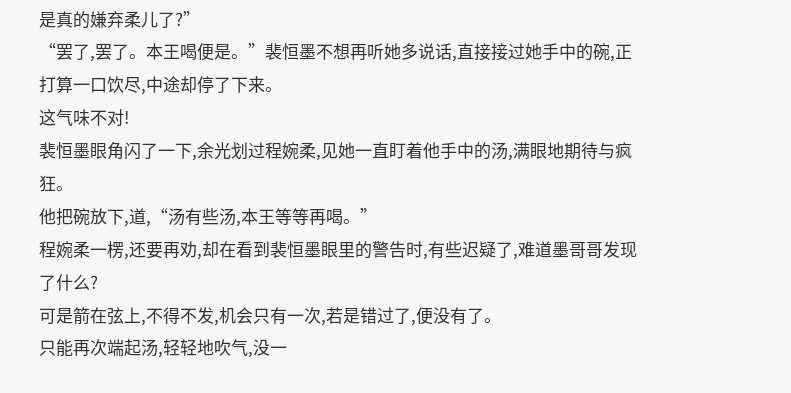是真的嫌弃柔儿了?”
“罢了,罢了。本王喝便是。”裴恒墨不想再听她多说话,直接接过她手中的碗,正打算一口饮尽,中途却停了下来。
这气味不对!
裴恒墨眼角闪了一下,余光划过程婉柔,见她一直盯着他手中的汤,满眼地期待与疯狂。
他把碗放下,道,“汤有些汤,本王等等再喝。”
程婉柔一楞,还要再劝,却在看到裴恒墨眼里的警告时,有些迟疑了,难道墨哥哥发现了什么?
可是箭在弦上,不得不发,机会只有一次,若是错过了,便没有了。
只能再次端起汤,轻轻地吹气,没一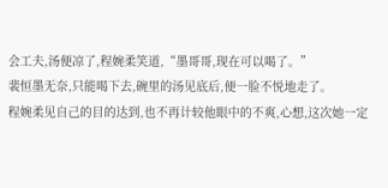会工夫,汤便凉了,程婉柔笑道,“墨哥哥,现在可以喝了。”
裴恒墨无奈,只能喝下去,碗里的汤见底后,便一脸不悦地走了。
程婉柔见自己的目的达到,也不再计较他眼中的不爽,心想,这次她一定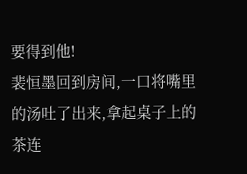要得到他!
裴恒墨回到房间,一口将嘴里的汤吐了出来,拿起桌子上的茶连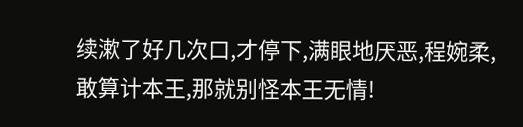续漱了好几次口,才停下,满眼地厌恶,程婉柔,敢算计本王,那就别怪本王无情!